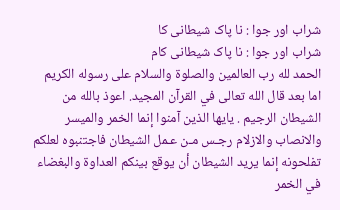شراب اور جوا : نا پاک شیطانی کا
شراب اور جوا : نا پاک شیطانی کام
الحمد لله رب العالمين والصلوة والسلام على رسوله الكريم اما بعد قال الله تعالى في القرآن المجيد. اعوذ بالله من الشيطان الرجيم . يايها الذين آمنوا إنما الخمر والميسر والانصاب والازلام رجـس مـن عـمل الشيطان فاجتنبوه لعلكم تفلحونه إنما يريد الشيطان أن يوقع بينكم العداوة والبغضاء في الخمر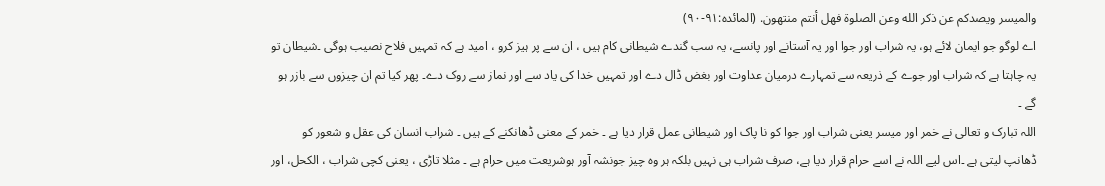والميسر ويصدكم عن ذكر الله وعن الصلوة فهل أنتم منتهون. (المائدہ:۹۱-۹۰)
اے لوگو جو ایمان لائے ہو، یہ شراب اور جوا اور یہ آستانے اور پانسے، یہ سب گندے شیطانی کام ہیں ، ان سے پر ہیز کرو ، امید ہے کہ تمہیں فلاح نصیب ہوگی ۔شیطان تو یہ چاہتا ہے کہ شراب اور جوے کے ذریعہ سے تمہارے درمیان عداوت اور بغض ڈال دے اور تمہیں خدا کی یاد سے اور نماز سے روک دے۔ پھر کیا تم ان چیزوں سے بازر ہو گے ۔
اللہ تبارک و تعالی نے خمر اور میسر یعنی شراب اور جوا کو نا پاک اور شیطانی عمل قرار دیا ہے ۔ خمر کے معنی ڈھانکنے کے ہیں ۔ شراب انسان کی عقل و شعور کو ڈھانپ لیتی ہے ۔اس لیے اللہ نے اسے حرام قرار دیا ہے، صرف شراب ہی نہیں بلکہ ہر وہ چیز جونشہ آور ہوشریعت میں حرام ہے ۔ مثلا تاڑی ، یعنی کچی شراب ، الکحل، اور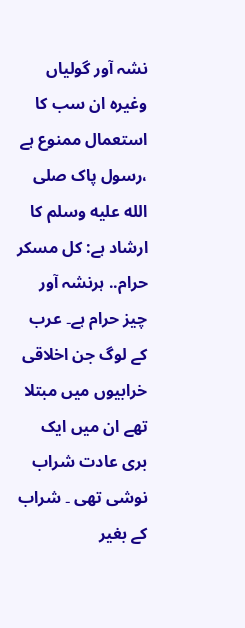نشہ آور گولیاں وغیرہ ان سب کا استعمال ممنوع ہے ،رسول پاک صلى الله عليه وسلم کا ارشاد ہے: کل مسكر حرام.. ہرنشہ آور چیز حرام ہے۔ عرب کے لوگ جن اخلاقی خرابیوں میں مبتلا تھے ان میں ایک بری عادت شراب نوشی تھی ۔ شراب کے بغیر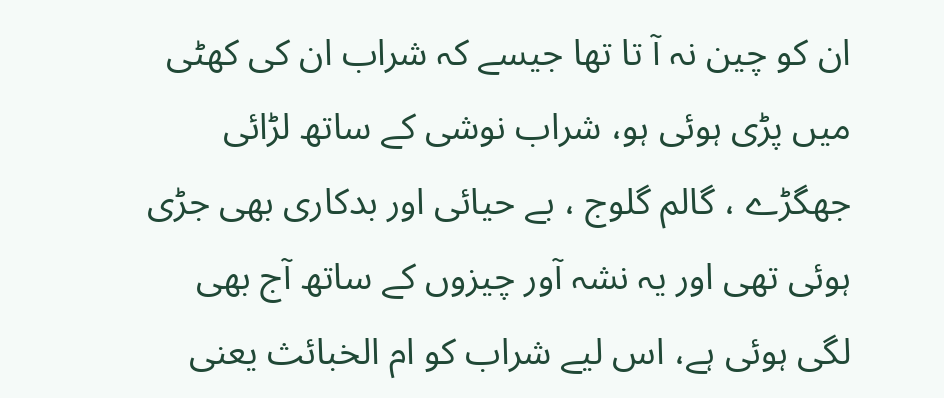ان کو چین نہ آ تا تھا جیسے کہ شراب ان کی کھٹی میں پڑی ہوئی ہو، شراب نوشی کے ساتھ لڑائی جھگڑے ، گالم گلوج ، بے حیائی اور بدکاری بھی جڑی ہوئی تھی اور یہ نشہ آور چیزوں کے ساتھ آج بھی لگی ہوئی ہے، اس لیے شراب کو ام الخبائث یعنی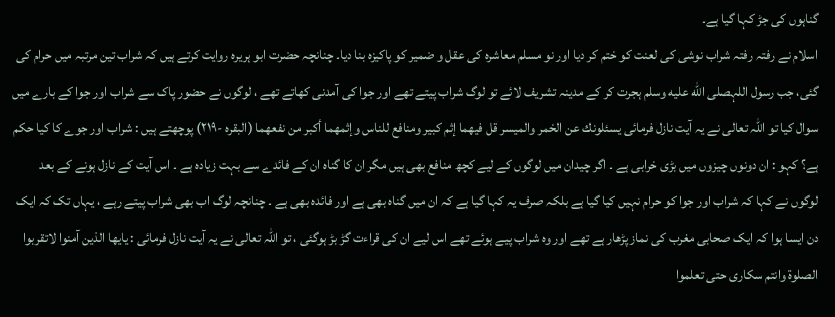گناہوں کی جڑ کہا گیا ہے۔
اسلام نے رفتہ رفتہ شراب نوشی کی لعنت کو ختم کر دیا اور نو مسلم معاشرہ کی عقل و ضمیر کو پاکیزہ بنا دیا۔ چنانچہ حضرت ابو ہریرہ روایت کرتے ہیں کہ شراب تین مرتبہ میں حرام کی گئی، جب رسول اللہصلى الله عليه وسلم ہجرت کر کے مدینہ تشریف لائے تو لوگ شراب پیتے تھے اور جوا کی آمدنی کھاتے تھے ، لوگوں نے حضور پاک سے شراب اور جوا کے بارے میں سوال کیا تو اللہ تعالی نے یہ آیت نازل فرمائی يسئلونك عن الخمر والميسر قل فيهما إثم كبير ومنافع للناس وإثمهما أكبر من نفعهما (البقره -۲۱۹) پوچھتے ہیں : شراب اور جوے کا کیا حکم ہے؟ کہو : ان دونوں چیزوں میں بڑی خرابی ہے ۔ اگر چیدان میں لوگوں کے لیے کچھ منافع بھی ہیں مگر ان کا گناہ ان کے فائدے سے بہت زیادہ ہے ۔ اس آیت کے نازل ہونے کے بعد لوگوں نے کہا کہ شراب اور جوا کو حرام نہیں کیا گیا ہے بلکہ صرف یہ کہا گیا ہے کہ ان میں گناہ بھی ہے اور فائدہ بھی ہے ۔ چنانچہ لوگ اب بھی شراب پیتے رہے ، یہاں تک کہ ایک دن ایسا ہوا کہ ایک صحابی مغرب کی نماز پڑھار ہے تھے اور وہ شراب پیے ہوئے تھے اس لیے ان کی قراءت گڑ بڑ ہوگئی ، تو اللہ تعالی نے یہ آیت نازل فرمائی : يايها الذين آمنوا لاتقربوا الصلوة وانتم سكاری حتی تعلموا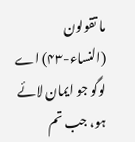ما تقولون (النساء-۴۳) اے لوگو جو ایمان لائے ہو، جب تم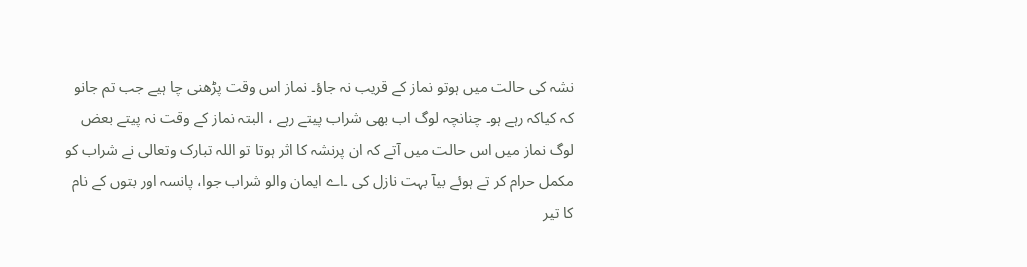نشہ کی حالت میں ہوتو نماز کے قریب نہ جاؤ۔ نماز اس وقت پڑھنی چا ہیے جب تم جانو کہ کیاکہ رہے ہو۔ چنانچہ لوگ اب بھی شراب پیتے رہے ، البتہ نماز کے وقت نہ پیتے بعض لوگ نماز میں اس حالت میں آتے کہ ان پرنشہ کا اثر ہوتا تو اللہ تبارک وتعالی نے شراب کو مکمل حرام کر تے ہوئے بیآ بہت نازل کی ۔اے ایمان والو شراب جوا، پانسہ اور بتوں کے نام کا تیر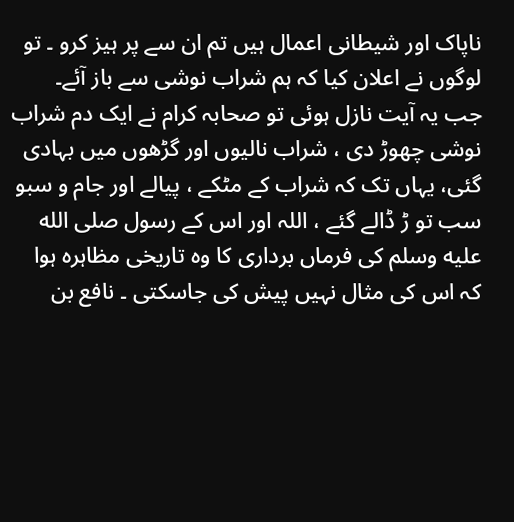ناپاک اور شیطانی اعمال ہیں تم ان سے پر ہیز کرو ۔ تو لوگوں نے اعلان کیا کہ ہم شراب نوشی سے باز آئے۔
جب یہ آیت نازل ہوئی تو صحابہ کرام نے ایک دم شراب نوشی چھوڑ دی ، شراب نالیوں اور گڑھوں میں بہادی گئی، یہاں تک کہ شراب کے مٹکے ، پیالے اور جام و سبو سب تو ڑ ڈالے گئے ، اللہ اور اس کے رسول صلى الله عليه وسلم کی فرماں برداری کا وہ تاریخی مظاہرہ ہوا کہ اس کی مثال نہیں پیش کی جاسکتی ۔ نافع بن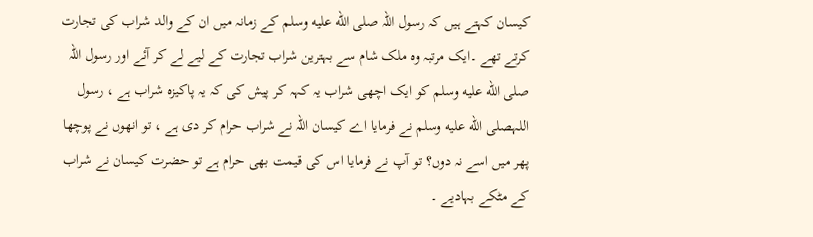کیسان کہتے ہیں کہ رسول اللہ صلى الله عليه وسلم کے زمانہ میں ان کے والد شراب کی تجارت کرتے تھے ۔ایک مرتبہ وہ ملک شام سے بہترین شراب تجارت کے لیے لے کر آئے اور رسول اللہ صلى الله عليه وسلم کو ایک اچھی شراب یہ کہہ کر پیش کی کہ یہ پاکیزہ شراب ہے ، رسول اللہصلى الله عليه وسلم نے فرمایا اے کیسان اللہ نے شراب حرام کر دی ہے ، تو انھوں نے پوچھا پھر میں اسے نہ دوں؟ تو آپ نے فرمایا اس کی قیمت بھی حرام ہے تو حضرت کیسان نے شراب کے مٹکے بہادیے ۔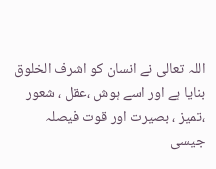اللہ تعالی نے انسان کو اشرف الخلوق بنایا ہے اور اسے ہوش ،عقل ، شعور ،تمیز ، بصیرت اور قوت فیصلہ جیسی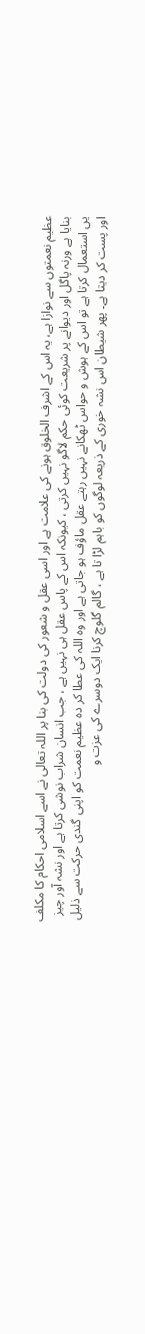عظیم نعمتوں سے نوازا ہے، یہ اس کے اشرف الخلوق ہونے کی علامت ہے اور اسی عقل و شعور کی دولت کی بنا پر اللہ تعالی نے اسے اسلامی احکام کا مکلف بنایا ہے ورنہ پاگل اور دیوانے پر شریعت کوئی حکم لاگو نہیں کرتی ، کیونکہ اس کے پاس عقل ہی نہیں ہے ، جب انسان شراب نوشی کرتا ہے اور نشہ آور چیز یں استعمال کرتا ہے تو اس کے ہوش و حواس ٹھکانے نہیں رہتے عقل ماؤف ہو جاتی ہے اور وہ اللہ کی عطا کر دہ عظیم نعمت کو اپنی گندی حرکت سے ذلیل اور پست کر دیتا ہے۔ پھر شیطان اس نشہ خوری کے ذریعہ لوگوں کو باہم لڑا تا ہے ، گالم گلوچ کرنا ایک دوسرے کی عزت و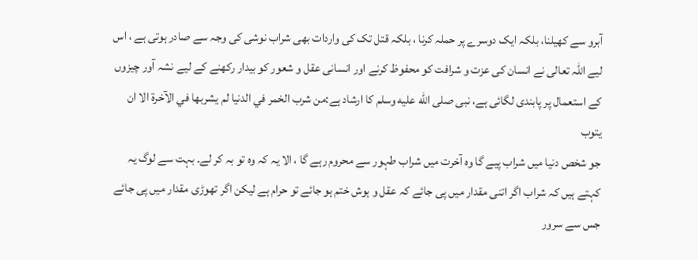آبرو سے کھیلنا، بلکہ ایک دوسرے پر حملہ کرنا ، بلکہ قتل تک کی واردات بھی شراب نوشی کی وجہ سے صادر ہوتی ہے ، اس لیے اللہ تعالی نے انسان کی عزت و شرافت کو محفوظ کرنے اور انسانی عقل و شعور کو بیدار رکھنے کے لیے نشہ آور چیزوں کے استعمال پر پابندی لگائی ہے، نبی صلى الله عليه وسلم کا ارشاد ہے:من شرب الخمر في الدنيا لم يشربها في الآخرة الا ان يتوب
جو شخص دنیا میں شراب پیے گا وہ آخرت میں شراب طہور سے محروم رہے گا ، الا یہ کہ وہ تو بہ کر لے۔ بہت سے لوگ یہ کہتے ہیں کہ شراب اگر اتنی مقدار میں پی جائے کہ عقل و ہوش ختم ہو جائے تو حرام ہے لیکن اگر تھوڑی مقدار میں پی جائے جس سے سرور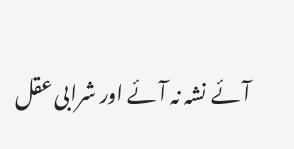آئے نشہ نہ آئے اور شرابی عقل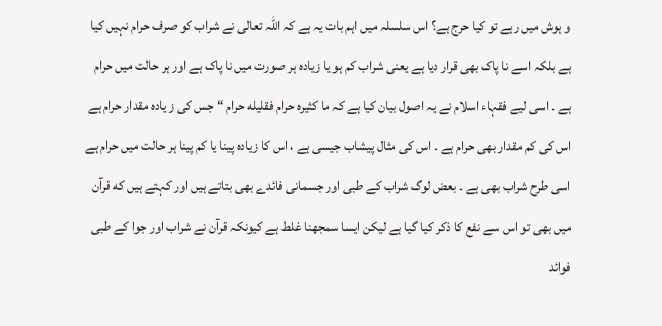و ہوش میں رہے تو کیا حرج ہے؟ اس سلسلہ میں اہم بات یہ ہے کہ اللہ تعالی نے شراب کو صرف حرام نہیں کیا ہے بلکہ اسے نا پاک بھی قرار دیا ہے یعنی شراب کم ہو یا زیادہ ہر صورت میں نا پاک ہے اور ہر حالت میں حرام ہے ۔ اسی لیے فقہاء اسلام نے یہ اصول بیان کیا ہے کہ ما كثيره حرام فقليله حرام “ جس کی ز یادہ مقدار حرام ہے اس کی کم مقدار بھی حرام ہے ۔ اس کی مثال پیشاب جیسی ہے ، اس کا زیادہ پینا یا کم پینا ہر حالت میں حرام ہے اسی طرح شراب بھی ہے ۔ بعض لوگ شراب کے طبی اور جسمانی فائدے بھی بتاتے ہیں اور کہتے ہیں که قرآن میں بھی تو اس سے نفع کا ذکر کیا گیا ہے لیکن ایسا سمجھنا غلط ہے کیونکہ قرآن نے شراب اور جوا کے طبی فوائد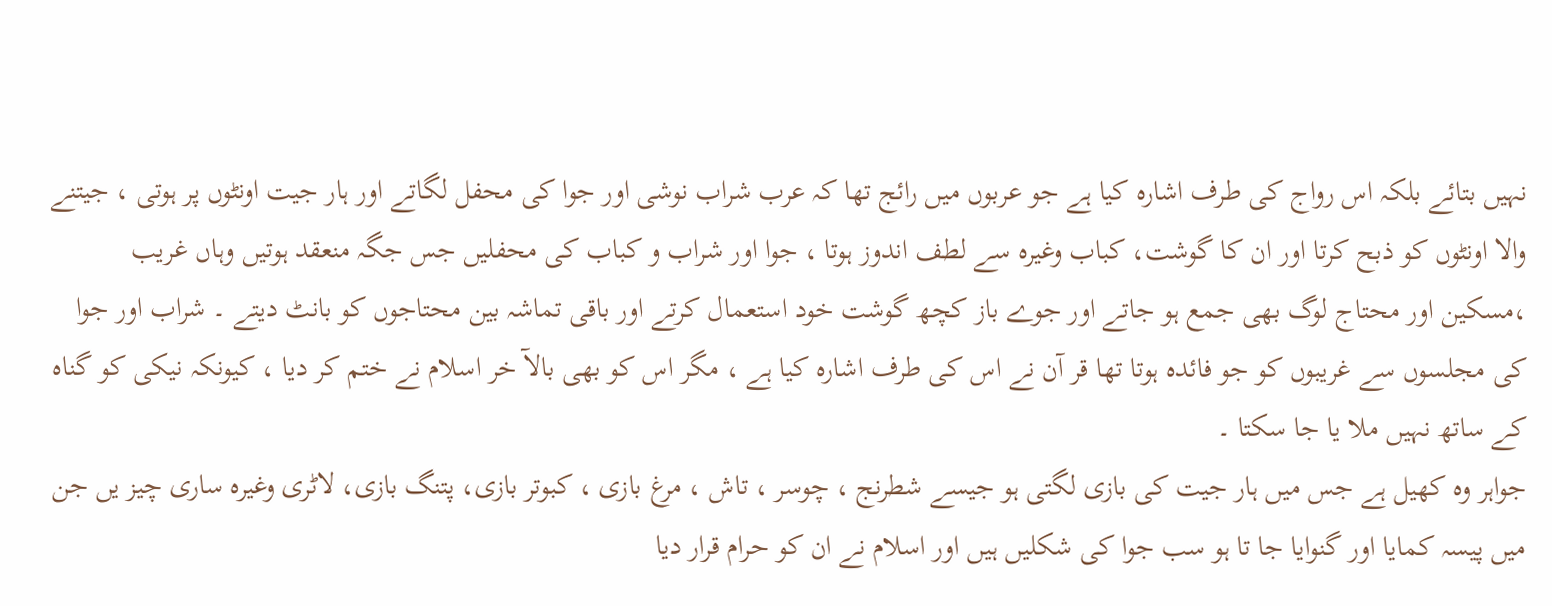نہیں بتائے بلکہ اس رواج کی طرف اشارہ کیا ہے جو عربوں میں رائج تھا کہ عرب شراب نوشی اور جوا کی محفل لگاتے اور ہار جیت اونٹوں پر ہوتی ، جیتنے والا اونٹوں کو ذبح کرتا اور ان کا گوشت، کباب وغیرہ سے لطف اندوز ہوتا ، جوا اور شراب و کباب کی محفلیں جس جگہ منعقد ہوتیں وہاں غریب ،مسکین اور محتاج لوگ بھی جمع ہو جاتے اور جوے باز کچھ گوشت خود استعمال کرتے اور باقی تماشہ بین محتاجوں کو بانٹ دیتے ۔ شراب اور جوا کی مجلسوں سے غریبوں کو جو فائدہ ہوتا تھا قر آن نے اس کی طرف اشارہ کیا ہے ، مگر اس کو بھی بالآ خر اسلام نے ختم کر دیا ، کیونکہ نیکی کو گناہ کے ساتھ نہیں ملا یا جا سکتا ۔
جواہر وہ کھیل ہے جس میں ہار جیت کی بازی لگتی ہو جیسے شطرنج ، چوسر ، تاش ، مرغ بازی ، کبوتر بازی، پتنگ بازی، لاٹری وغیرہ ساری چیز یں جن میں پیسہ کمایا اور گنوایا جا تا ہو سب جوا کی شکلیں ہیں اور اسلام نے ان کو حرام قرار دیا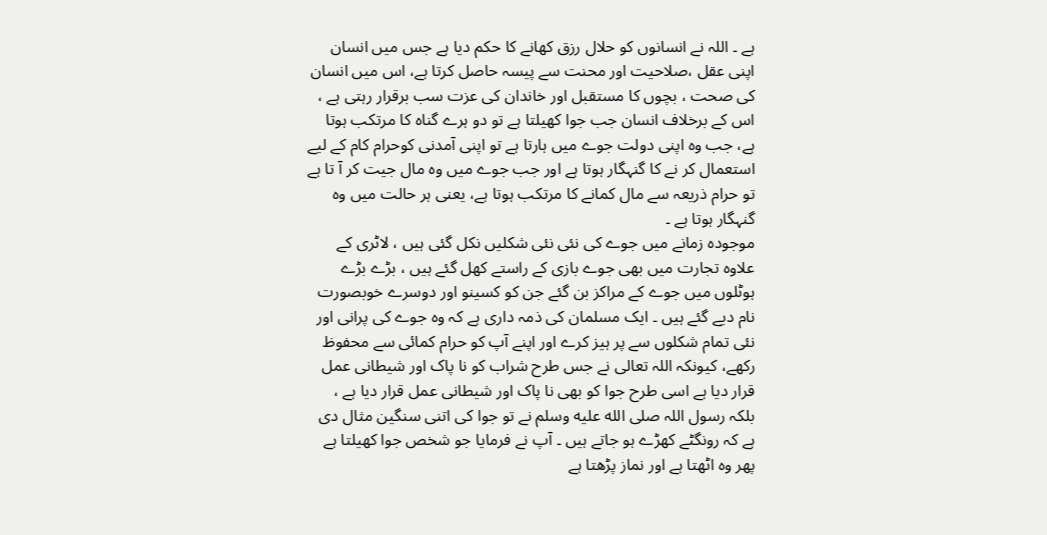ہے ۔ اللہ نے انسانوں کو حلال رزق کھانے کا حکم دیا ہے جس میں انسان اپنی عقل ،صلاحیت اور محنت سے پیسہ حاصل کرتا ہے، اس میں انسان کی صحت ، بچوں کا مستقبل اور خاندان کی عزت سب برقرار رہتی ہے ، اس کے برخلاف انسان جب جوا کھیلتا ہے تو دو ہرے گناہ کا مرتکب ہوتا ہے، جب وہ اپنی دولت جوے میں ہارتا ہے تو اپنی آمدنی کوحرام کام کے لیے استعمال کر نے کا گنہگار ہوتا ہے اور جب جوے میں وہ مال جیت کر آ تا ہے تو حرام ذریعہ سے مال کمانے کا مرتکب ہوتا ہے، یعنی ہر حالت میں وہ گنہگار ہوتا ہے ۔
موجودہ زمانے میں جوے کی نئی نئی شکلیں نکل گئی ہیں ، لاٹری کے علاوہ تجارت میں بھی جوے بازی کے راستے کھل گئے ہیں ، بڑے بڑے ہوٹلوں میں جوے کے مراکز بن گئے جن کو کسینو اور دوسرے خوبصورت نام دیے گئے ہیں ۔ ایک مسلمان کی ذمہ داری ہے کہ وہ جوے کی پرانی اور نئی تمام شکلوں سے پر ہیز کرے اور اپنے آپ کو حرام کمائی سے محفوظ رکھے، کیونکہ اللہ تعالی نے جس طرح شراب کو نا پاک اور شیطانی عمل قرار دیا ہے اسی طرح جوا کو بھی نا پاک اور شیطانی عمل قرار دیا ہے ، بلکہ رسول اللہ صلى الله عليه وسلم نے تو جوا کی اتنی سنگین مثال دی ہے کہ رونگٹے کھڑے ہو جاتے ہیں ۔ آپ نے فرمایا جو شخص جوا کھیلتا ہے پھر وہ اٹھتا ہے اور نماز پڑھتا ہے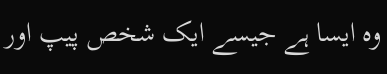وہ ایسا ہے جیسے ایک شخص پیپ اور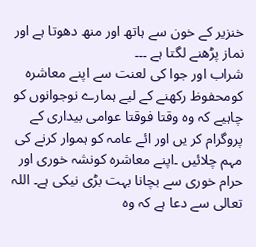خنزیر کے خون سے ہاتھ اور منھ دھوتا ہے اور نماز پڑھنے لگتا ہے ۔۔۔
شراب اور جوا کی لعنت سے اپنے معاشرہ کومحفوظ رکھنے کے لیے ہمارے نوجوانوں کو چاہیے کہ وہ وقتا فوقتا عوامی بیداری کے پروگرام کر یں اور ائے عامہ کو ہموار کرنے کی مہم چلائیں ۔اپنے معاشرہ کونشہ خوری اور حرام خوری سے بچانا بہت بڑی نیکی ہے۔ اللہ تعالی سے دعا ہے کہ وہ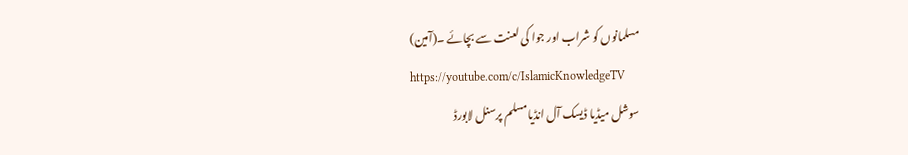مسلمانوں کو شراب اور جوا کی لعنت سے بچائے ۔(آمین)
https://youtube.com/c/IslamicKnowledgeTV
سوشل میڈیا ڈیسک آل انڈیامسلم پرسنل لابورڈ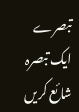تبصرے
ایک تبصرہ شائع کریں